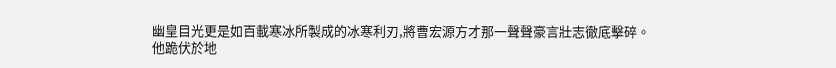幽皇目光更是如百載寒冰所製成的冰寒利刃,將曹宏源方才那一聲聲豪言壯志徹底擊碎。
他跪伏於地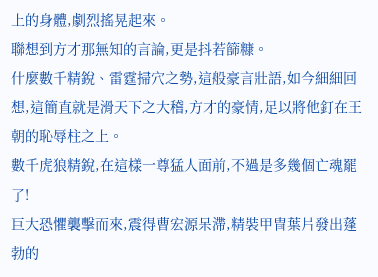上的身體,劇烈搖晃起來。
聯想到方才那無知的言論,更是抖若篩糠。
什麼數千精銳、雷霆掃穴之勢,這般豪言壯語,如今細細回想,這簡直就是滑天下之大稽,方才的豪情,足以將他釘在王朝的恥辱柱之上。
數千虎狼精銳,在這樣一尊猛人面前,不過是多幾個亡魂罷了!
巨大恐懼襲擊而來,震得曹宏源呆滯,精裝甲冑葉片發出蓬勃的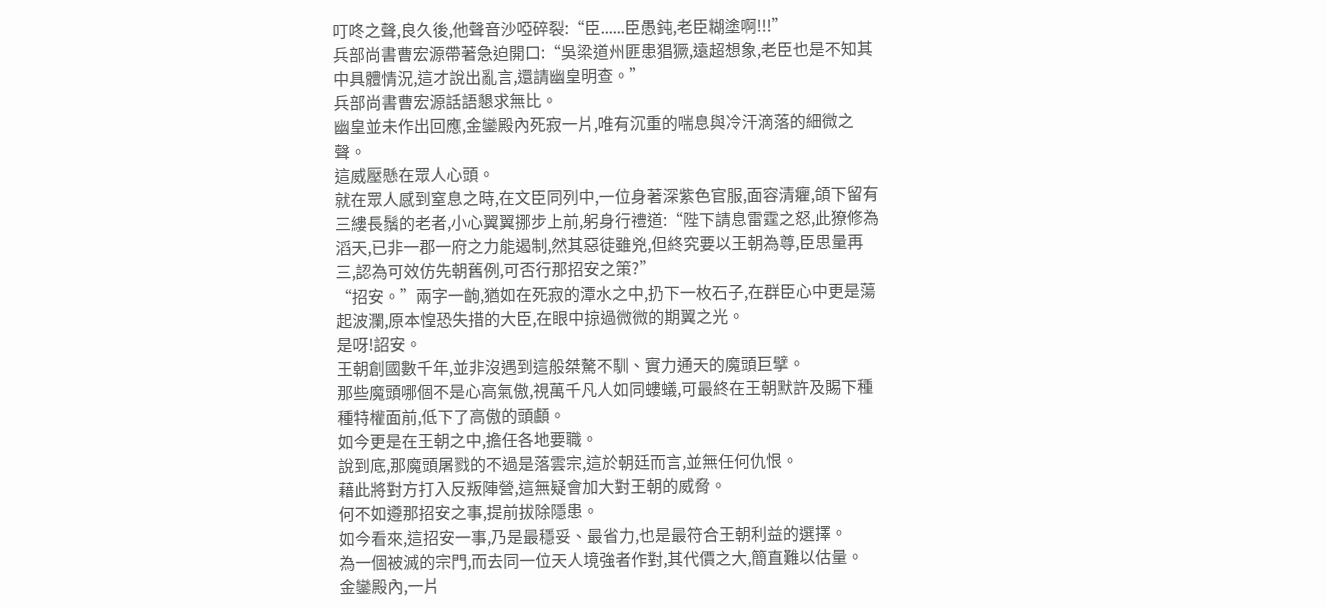叮咚之聲,良久後,他聲音沙啞碎裂:“臣......臣愚鈍,老臣糊塗啊!!!”
兵部尚書曹宏源帶著急迫開口:“吳梁道州匪患猖獗,遠超想象,老臣也是不知其中具體情況,這才說出亂言,還請幽皇明查。”
兵部尚書曹宏源話語懇求無比。
幽皇並未作出回應,金鑾殿內死寂一片,唯有沉重的喘息與冷汗滴落的細微之聲。
這威壓懸在眾人心頭。
就在眾人感到窒息之時,在文臣同列中,一位身著深紫色官服,面容清癯,頜下留有三縷長鬚的老者,小心翼翼挪步上前,躬身行禮道:“陛下請息雷霆之怒,此獠修為滔天,已非一郡一府之力能遏制,然其惡徒雖兇,但終究要以王朝為尊,臣思量再三,認為可效仿先朝舊例,可否行那招安之策?”
“招安。”兩字一齣,猶如在死寂的潭水之中,扔下一枚石子,在群臣心中更是蕩起波瀾,原本惶恐失措的大臣,在眼中掠過微微的期翼之光。
是呀!詔安。
王朝創國數千年,並非沒遇到這般桀驁不馴、實力通天的魔頭巨擘。
那些魔頭哪個不是心高氣傲,視萬千凡人如同螻蟻,可最終在王朝默許及賜下種種特權面前,低下了高傲的頭顱。
如今更是在王朝之中,擔任各地要職。
說到底,那魔頭屠戮的不過是落雲宗,這於朝廷而言,並無任何仇恨。
藉此將對方打入反叛陣營,這無疑會加大對王朝的威脅。
何不如遵那招安之事,提前拔除隱患。
如今看來,這招安一事,乃是最穩妥、最省力,也是最符合王朝利益的選擇。
為一個被滅的宗門,而去同一位天人境強者作對,其代價之大,簡直難以估量。
金鑾殿內,一片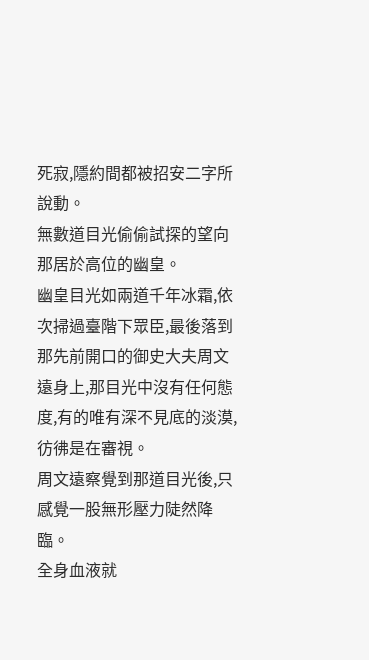死寂,隱約間都被招安二字所說動。
無數道目光偷偷試探的望向那居於高位的幽皇。
幽皇目光如兩道千年冰霜,依次掃過臺階下眾臣,最後落到那先前開口的御史大夫周文遠身上,那目光中沒有任何態度,有的唯有深不見底的淡漠,彷彿是在審視。
周文遠察覺到那道目光後,只感覺一股無形壓力陡然降臨。
全身血液就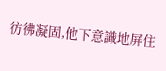彷彿凝固,他下意識地屏住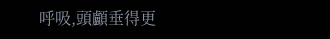呼吸,頭顱垂得更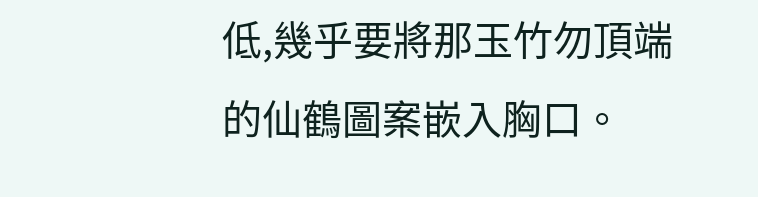低,幾乎要將那玉竹勿頂端的仙鶴圖案嵌入胸口。